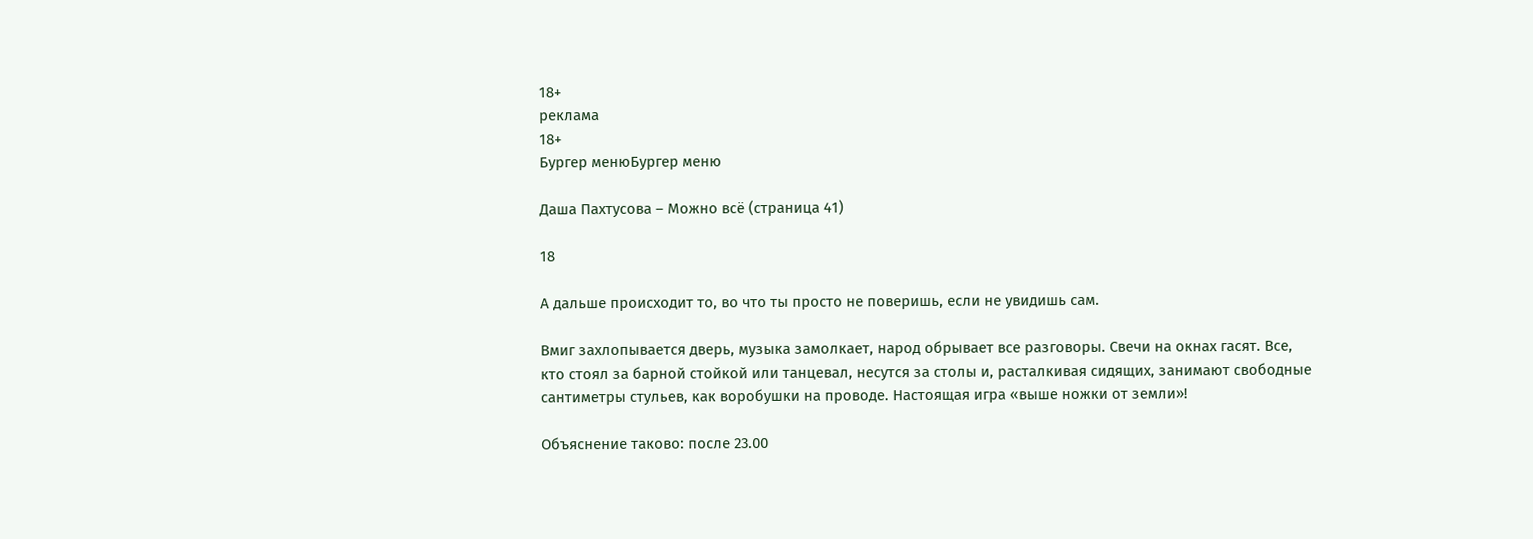18+
реклама
18+
Бургер менюБургер меню

Даша Пахтусова – Можно всё (страница 41)

18

А дальше происходит то, во что ты просто не поверишь, если не увидишь сам.

Вмиг захлопывается дверь, музыка замолкает, народ обрывает все разговоры. Свечи на окнах гасят. Все, кто стоял за барной стойкой или танцевал, несутся за столы и, расталкивая сидящих, занимают свободные сантиметры стульев, как воробушки на проводе. Настоящая игра «выше ножки от земли»!

Объяснение таково: после 23.00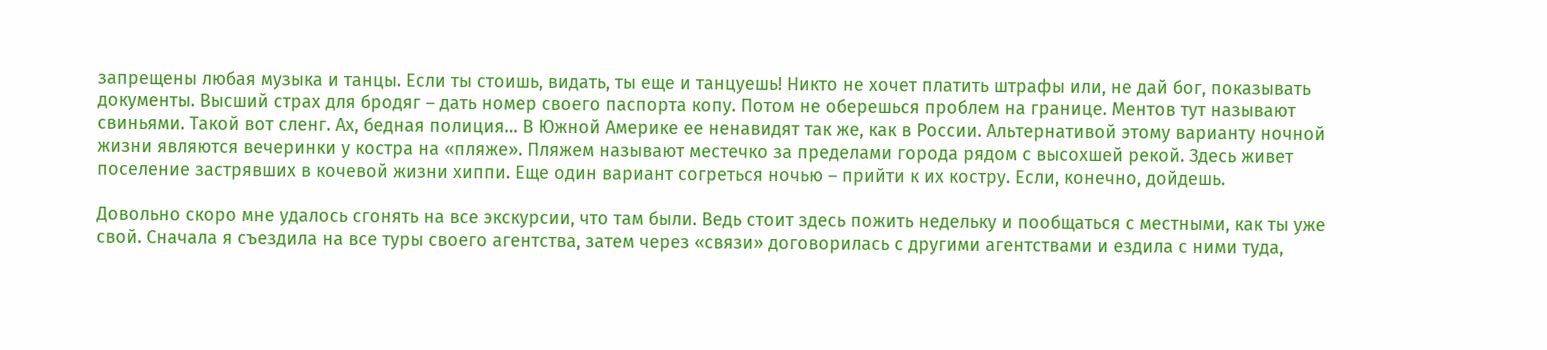запрещены любая музыка и танцы. Если ты стоишь, видать, ты еще и танцуешь! Никто не хочет платить штрафы или, не дай бог, показывать документы. Высший страх для бродяг – дать номер своего паспорта копу. Потом не оберешься проблем на границе. Ментов тут называют свиньями. Такой вот сленг. Ах, бедная полиция… В Южной Америке ее ненавидят так же, как в России. Альтернативой этому варианту ночной жизни являются вечеринки у костра на «пляже». Пляжем называют местечко за пределами города рядом с высохшей рекой. Здесь живет поселение застрявших в кочевой жизни хиппи. Еще один вариант согреться ночью – прийти к их костру. Если, конечно, дойдешь.

Довольно скоро мне удалось сгонять на все экскурсии, что там были. Ведь стоит здесь пожить недельку и пообщаться с местными, как ты уже свой. Сначала я съездила на все туры своего агентства, затем через «связи» договорилась с другими агентствами и ездила с ними туда,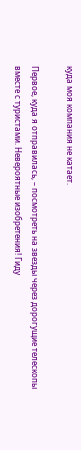куда моя компания не катает.

Первое, куда я отправилась, – посмотреть на звезды через дорогущие телескопы вместе с туристами. Невероятные изобретения! Гиду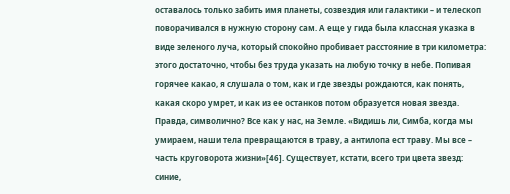оставалось только забить имя планеты, созвездия или галактики – и телескоп поворачивался в нужную сторону сам. А еще у гида была классная указка в виде зеленого луча, который спокойно пробивает расстояние в три километра: этого достаточно, чтобы без труда указать на любую точку в небе. Попивая горячее какао, я слушала о том, как и где звезды рождаются, как понять, какая скоро умрет, и как из ее останков потом образуется новая звезда. Правда, символично? Все как у нас, на Земле. «Видишь ли, Симба, когда мы умираем, наши тела превращаются в траву, а антилопа ест траву. Мы все – часть круговорота жизни»[46]. Существует, кстати, всего три цвета звезд: синие,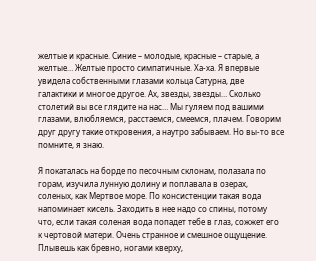желтые и красные. Синие – молодые, красные – старые, а желтые… Желтые просто симпатичные. Ха-ха. Я впервые увидела собственными глазами кольца Сатурна, две галактики и многое другое. Ах, звезды, звезды… Сколько столетий вы все глядите на нас… Мы гуляем под вашими глазами, влюбляемся, расстаемся, смеемся, плачем. Говорим друг другу такие откровения, а наутро забываем. Но вы-то все помните, я знаю.

Я покаталась на борде по песочным склонам, полазала по горам, изучила лунную долину и поплавала в озерах, соленых, как Мертвое море. По консистенции такая вода напоминает кисель. Заходить в нее надо со спины, потому что, если такая соленая вода попадет тебе в глаз, сожжет его к чертовой матери. Очень странное и смешное ощущение. Плывешь как бревно, ногами кверху,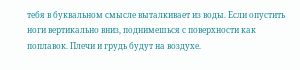тебя в буквальном смысле выталкивает из воды. Если опустить ноги вертикально вниз, поднимешься с поверхности как поплавок. Плечи и грудь будут на воздухе.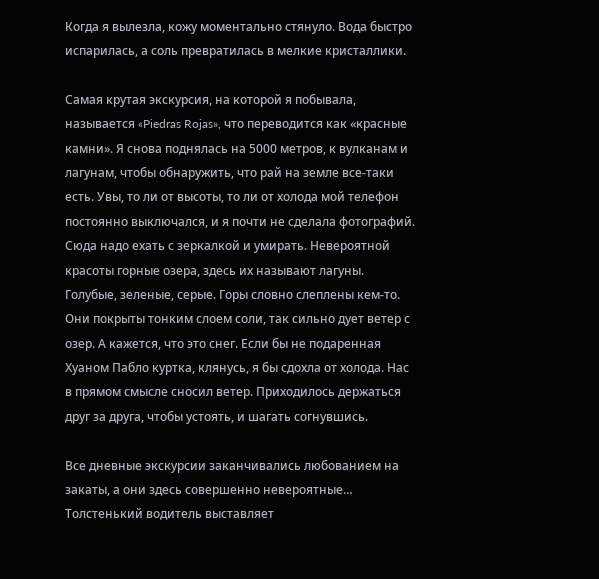Когда я вылезла, кожу моментально стянуло. Вода быстро испарилась, а соль превратилась в мелкие кристаллики.

Самая крутая экскурсия, на которой я побывала, называется «Piedras Rojas», что переводится как «красные камни». Я снова поднялась на 5000 метров, к вулканам и лагунам, чтобы обнаружить, что рай на земле все-таки есть. Увы, то ли от высоты, то ли от холода мой телефон постоянно выключался, и я почти не сделала фотографий. Сюда надо ехать с зеркалкой и умирать. Невероятной красоты горные озера, здесь их называют лагуны. Голубые, зеленые, серые. Горы словно слеплены кем-то. Они покрыты тонким слоем соли, так сильно дует ветер с озер. А кажется, что это снег. Если бы не подаренная Хуаном Пабло куртка, клянусь, я бы сдохла от холода. Нас в прямом смысле сносил ветер. Приходилось держаться друг за друга, чтобы устоять, и шагать согнувшись.

Все дневные экскурсии заканчивались любованием на закаты, а они здесь совершенно невероятные… Толстенький водитель выставляет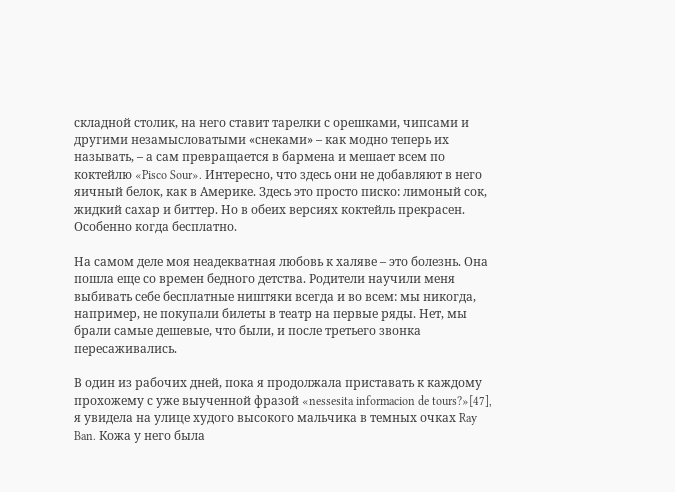складной столик, на него ставит тарелки с орешками, чипсами и другими незамысловатыми «снеками» – как модно теперь их называть, – а сам превращается в бармена и мешает всем по коктейлю «Pisco Sour». Интересно, что здесь они не добавляют в него яичный белок, как в Америке. Здесь это просто писко: лимоный сок, жидкий сахар и биттер. Но в обеих версиях коктейль прекрасен. Особенно когда бесплатно.

На самом деле моя неадекватная любовь к халяве – это болезнь. Она пошла еще со времен бедного детства. Родители научили меня выбивать себе бесплатные ништяки всегда и во всем: мы никогда, например, не покупали билеты в театр на первые ряды. Нет, мы брали самые дешевые, что были, и после третьего звонка пересаживались.

В один из рабочих дней, пока я продолжала приставать к каждому прохожему с уже выученной фразой «nessesita informacion de tours?»[47], я увидела на улице худого высокого мальчика в темных очках Ray Ban. Кожа у него была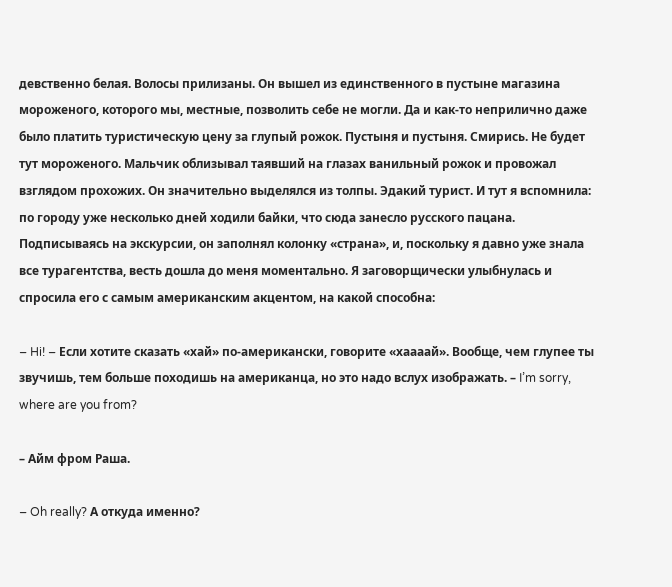девственно белая. Волосы прилизаны. Он вышел из единственного в пустыне магазина мороженого, которого мы, местные, позволить себе не могли. Да и как-то неприлично даже было платить туристическую цену за глупый рожок. Пустыня и пустыня. Смирись. Не будет тут мороженого. Мальчик облизывал таявший на глазах ванильный рожок и провожал взглядом прохожих. Он значительно выделялся из толпы. Эдакий турист. И тут я вспомнила: по городу уже несколько дней ходили байки, что сюда занесло русского пацана. Подписываясь на экскурсии, он заполнял колонку «страна», и, поскольку я давно уже знала все турагентства, весть дошла до меня моментально. Я заговорщически улыбнулась и спросила его с самым американским акцентом, на какой способна:

– Hi! – Если хотите сказать «хай» по-американски, говорите «хаааай». Вообще, чем глупее ты звучишь, тем больше походишь на американца, но это надо вслух изображать. – I’m sorry, where are you from?

– Айм фром Раша.

– Oh really? А откуда именно?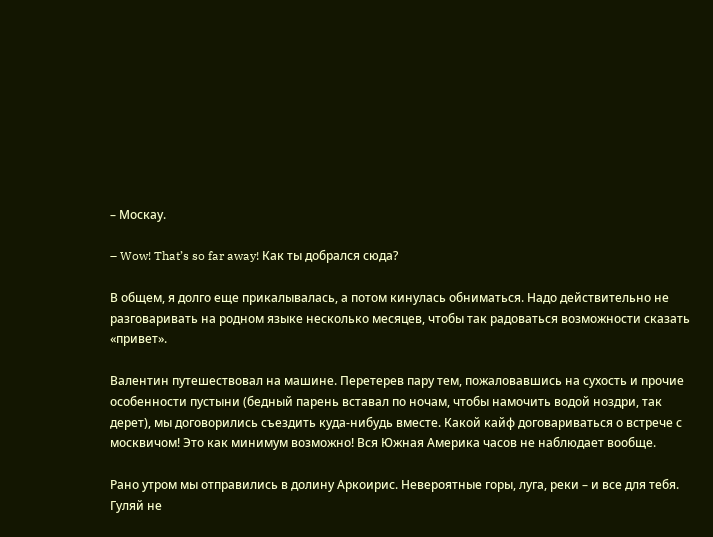– Москау.

– Wow! That’s so far away! Как ты добрался сюда?

В общем, я долго еще прикалывалась, а потом кинулась обниматься. Надо действительно не разговаривать на родном языке несколько месяцев, чтобы так радоваться возможности сказать «привет».

Валентин путешествовал на машине. Перетерев пару тем, пожаловавшись на сухость и прочие особенности пустыни (бедный парень вставал по ночам, чтобы намочить водой ноздри, так дерет), мы договорились съездить куда-нибудь вместе. Какой кайф договариваться о встрече с москвичом! Это как минимум возможно! Вся Южная Америка часов не наблюдает вообще.

Рано утром мы отправились в долину Аркоирис. Невероятные горы, луга, реки – и все для тебя. Гуляй не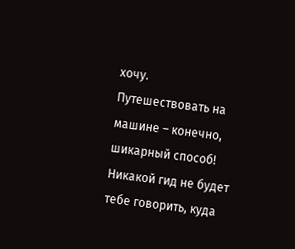хочу. Путешествовать на машине – конечно, шикарный способ! Никакой гид не будет тебе говорить, куда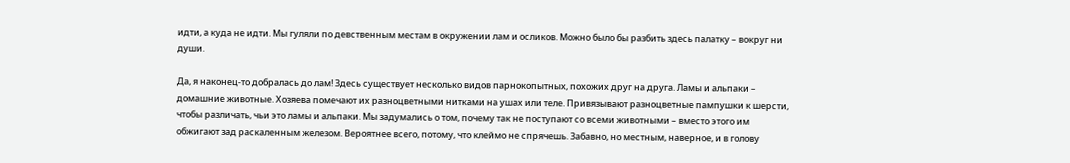идти, а куда не идти. Мы гуляли по девственным местам в окружении лам и осликов. Можно было бы разбить здесь палатку – вокруг ни души.

Да, я наконец-то добралась до лам! Здесь существует несколько видов парнокопытных, похожих друг на друга. Ламы и альпаки – домашние животные. Хозяева помечают их разноцветными нитками на ушах или теле. Привязывают разноцветные пампушки к шерсти, чтобы различать, чьи это ламы и альпаки. Мы задумались о том, почему так не поступают со всеми животными – вместо этого им обжигают зад раскаленным железом. Вероятнее всего, потому, что клеймо не спрячешь. Забавно, но местным, наверное, и в голову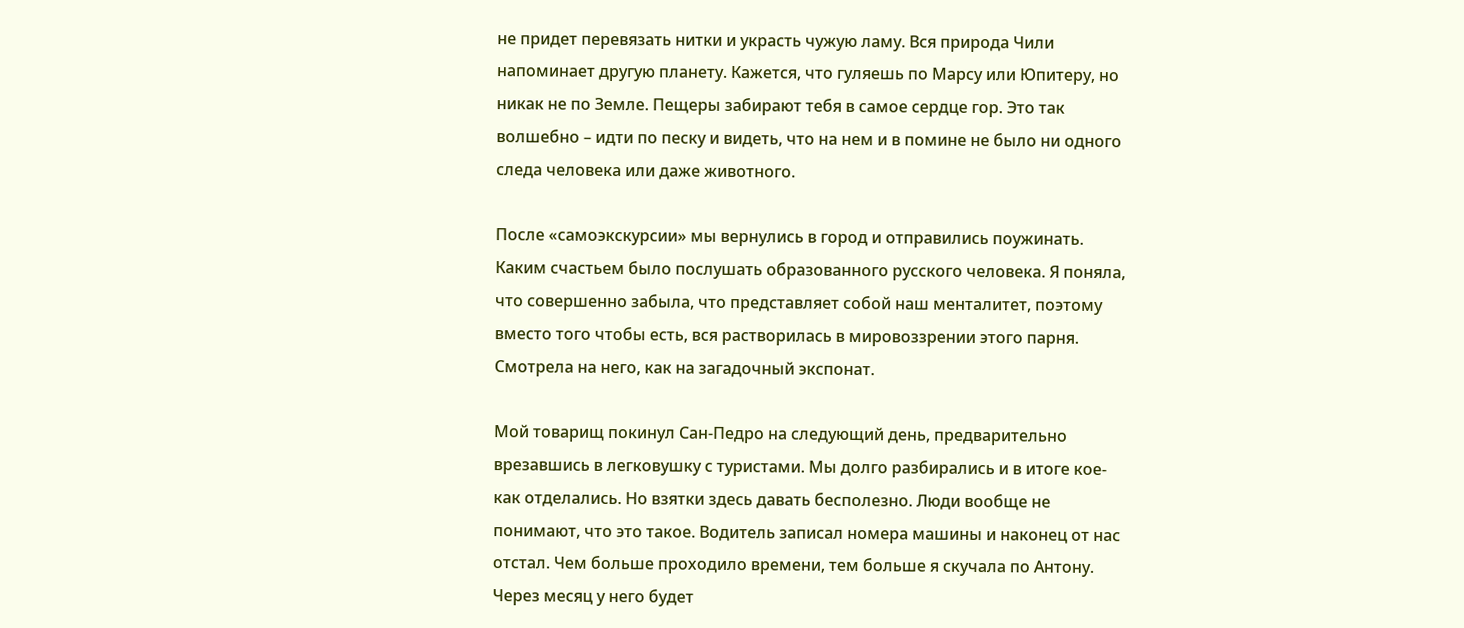не придет перевязать нитки и украсть чужую ламу. Вся природа Чили напоминает другую планету. Кажется, что гуляешь по Марсу или Юпитеру, но никак не по Земле. Пещеры забирают тебя в самое сердце гор. Это так волшебно – идти по песку и видеть, что на нем и в помине не было ни одного следа человека или даже животного.

После «самоэкскурсии» мы вернулись в город и отправились поужинать. Каким счастьем было послушать образованного русского человека. Я поняла, что совершенно забыла, что представляет собой наш менталитет, поэтому вместо того чтобы есть, вся растворилась в мировоззрении этого парня. Смотрела на него, как на загадочный экспонат.

Мой товарищ покинул Сан-Педро на следующий день, предварительно врезавшись в легковушку с туристами. Мы долго разбирались и в итоге кое-как отделались. Но взятки здесь давать бесполезно. Люди вообще не понимают, что это такое. Водитель записал номера машины и наконец от нас отстал. Чем больше проходило времени, тем больше я скучала по Антону. Через месяц у него будет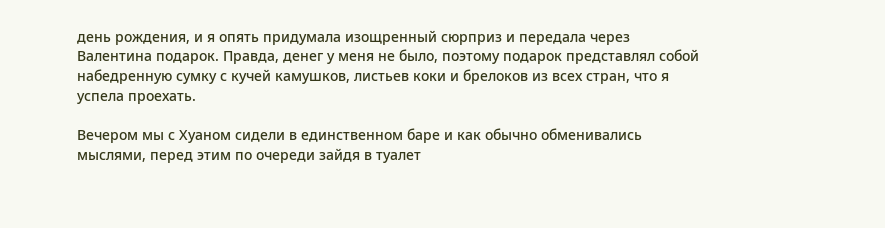день рождения, и я опять придумала изощренный сюрприз и передала через Валентина подарок. Правда, денег у меня не было, поэтому подарок представлял собой набедренную сумку с кучей камушков, листьев коки и брелоков из всех стран, что я успела проехать.

Вечером мы с Хуаном сидели в единственном баре и как обычно обменивались мыслями, перед этим по очереди зайдя в туалет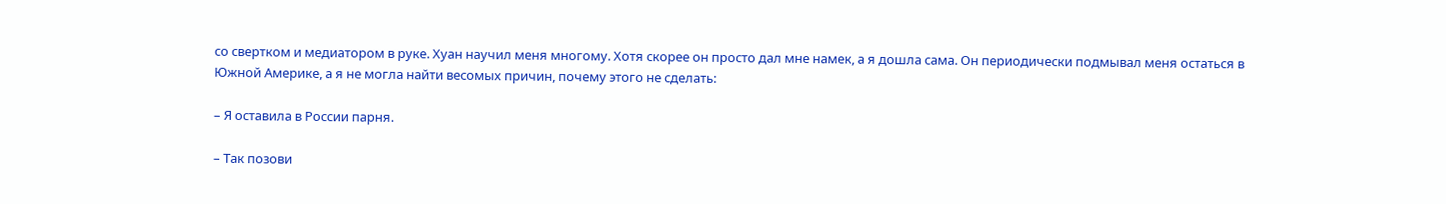со свертком и медиатором в руке. Хуан научил меня многому. Хотя скорее он просто дал мне намек, а я дошла сама. Он периодически подмывал меня остаться в Южной Америке, а я не могла найти весомых причин, почему этого не сделать:

– Я оставила в России парня.

– Так позови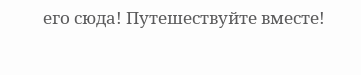его сюда! Путешествуйте вместе!